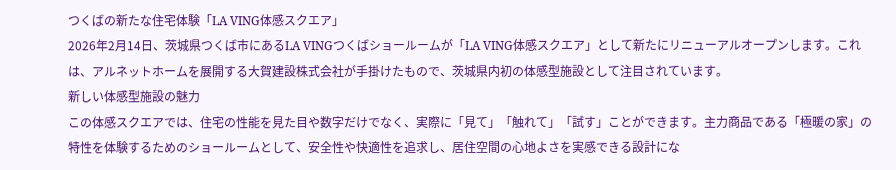つくばの新たな住宅体験「LA VING体感スクエア」
2026年2月14日、茨城県つくば市にあるLA VINGつくばショールームが「LA VING体感スクエア」として新たにリニューアルオープンします。これは、アルネットホームを展開する大賀建設株式会社が手掛けたもので、茨城県内初の体感型施設として注目されています。
新しい体感型施設の魅力
この体感スクエアでは、住宅の性能を見た目や数字だけでなく、実際に「見て」「触れて」「試す」ことができます。主力商品である「極暖の家」の特性を体験するためのショールームとして、安全性や快適性を追求し、居住空間の心地よさを実感できる設計にな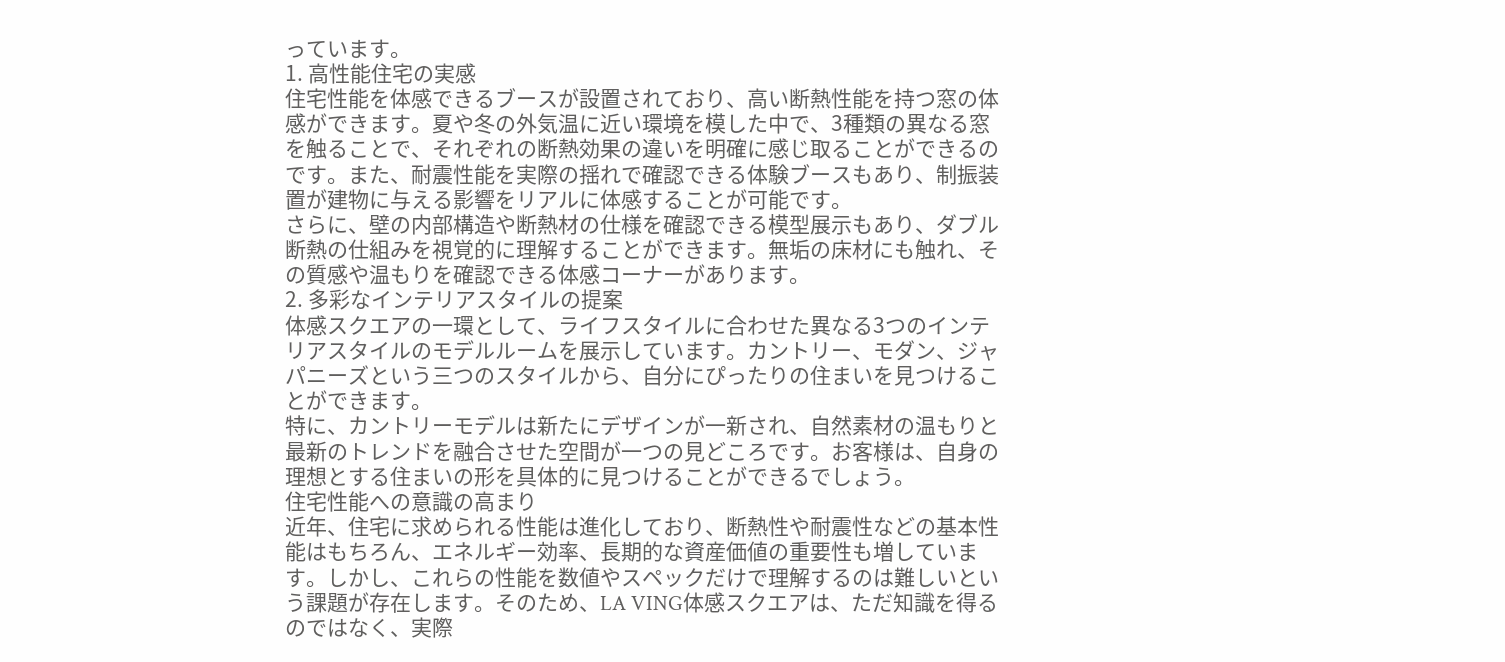っています。
1. 高性能住宅の実感
住宅性能を体感できるブースが設置されており、高い断熱性能を持つ窓の体感ができます。夏や冬の外気温に近い環境を模した中で、3種類の異なる窓を触ることで、それぞれの断熱効果の違いを明確に感じ取ることができるのです。また、耐震性能を実際の揺れで確認できる体験ブースもあり、制振装置が建物に与える影響をリアルに体感することが可能です。
さらに、壁の内部構造や断熱材の仕様を確認できる模型展示もあり、ダブル断熱の仕組みを視覚的に理解することができます。無垢の床材にも触れ、その質感や温もりを確認できる体感コーナーがあります。
2. 多彩なインテリアスタイルの提案
体感スクエアの一環として、ライフスタイルに合わせた異なる3つのインテリアスタイルのモデルルームを展示しています。カントリー、モダン、ジャパニーズという三つのスタイルから、自分にぴったりの住まいを見つけることができます。
特に、カントリーモデルは新たにデザインが一新され、自然素材の温もりと最新のトレンドを融合させた空間が一つの見どころです。お客様は、自身の理想とする住まいの形を具体的に見つけることができるでしょう。
住宅性能への意識の高まり
近年、住宅に求められる性能は進化しており、断熱性や耐震性などの基本性能はもちろん、エネルギー効率、長期的な資産価値の重要性も増しています。しかし、これらの性能を数値やスペックだけで理解するのは難しいという課題が存在します。そのため、LA VING体感スクエアは、ただ知識を得るのではなく、実際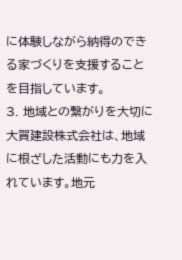に体験しながら納得のできる家づくりを支援することを目指しています。
3. 地域との繋がりを大切に
大賀建設株式会社は、地域に根ざした活動にも力を入れています。地元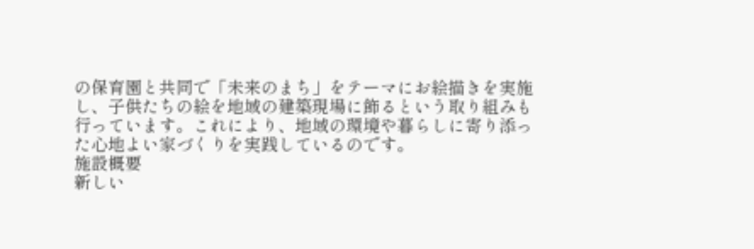の保育園と共同で「未来のまち」をテーマにお絵描きを実施し、子供たちの絵を地域の建築現場に飾るという取り組みも行っています。これにより、地域の環境や暮らしに寄り添った心地よい家づくりを実践しているのです。
施設概要
新しい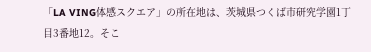「LA VING体感スクエア」の所在地は、茨城県つくば市研究学園1丁目3番地12。そこ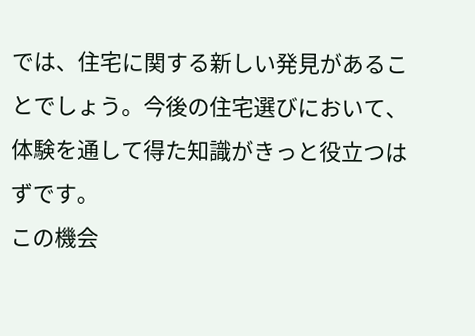では、住宅に関する新しい発見があることでしょう。今後の住宅選びにおいて、体験を通して得た知識がきっと役立つはずです。
この機会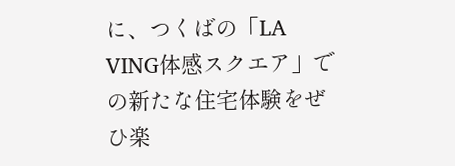に、つくばの「LA VING体感スクエア」での新たな住宅体験をぜひ楽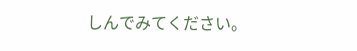しんでみてください。